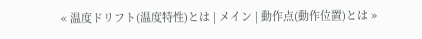« 温度ドリフト(温度特性)とは | メイン | 動作点(動作位置)とは »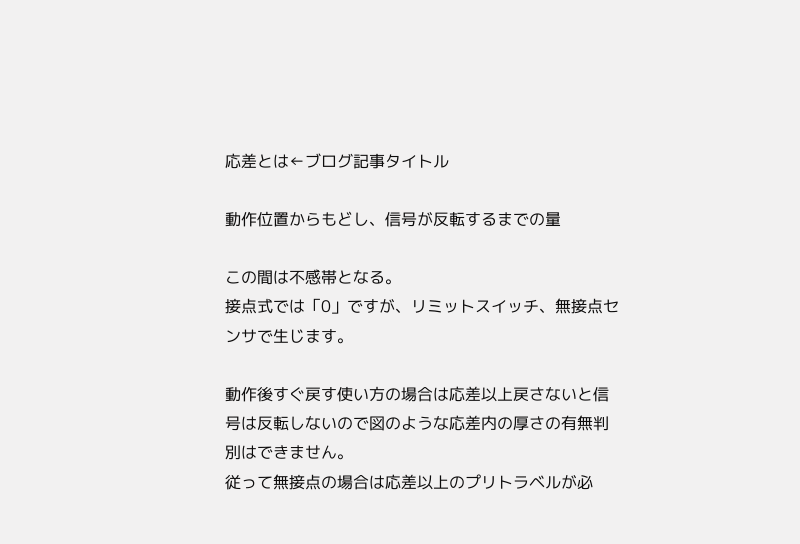応差とは←ブログ記事タイトル

動作位置からもどし、信号が反転するまでの量

この間は不感帯となる。
接点式では「0」ですが、リミットスイッチ、無接点センサで生じます。

動作後すぐ戻す使い方の場合は応差以上戻さないと信号は反転しないので図のような応差内の厚さの有無判別はできません。
従って無接点の場合は応差以上のプリトラベルが必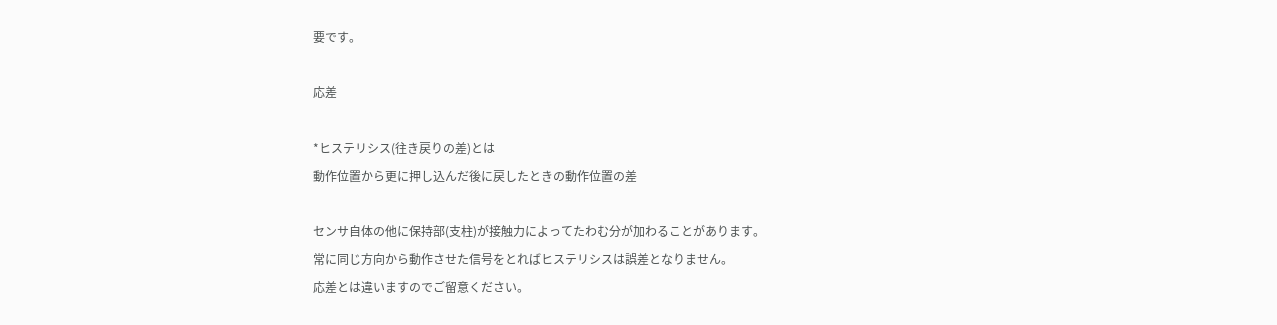要です。

応差

*ヒステリシス(往き戻りの差)とは
動作位置から更に押し込んだ後に戻したときの動作位置の差

センサ自体の他に保持部(支柱)が接触力によってたわむ分が加わることがあります。
常に同じ方向から動作させた信号をとればヒステリシスは誤差となりません。
応差とは違いますのでご留意ください。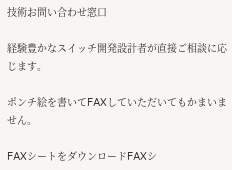技術お問い合わせ窓口

経験豊かなスイッチ開発設計者が直接ご相談に応じます。

ポンチ絵を書いてFAXしていただいてもかまいません。

FAXシートをダウンロードFAXシ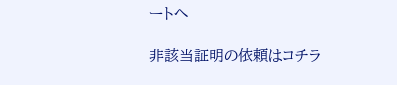ートへ

非該当証明の依頼はコチラ